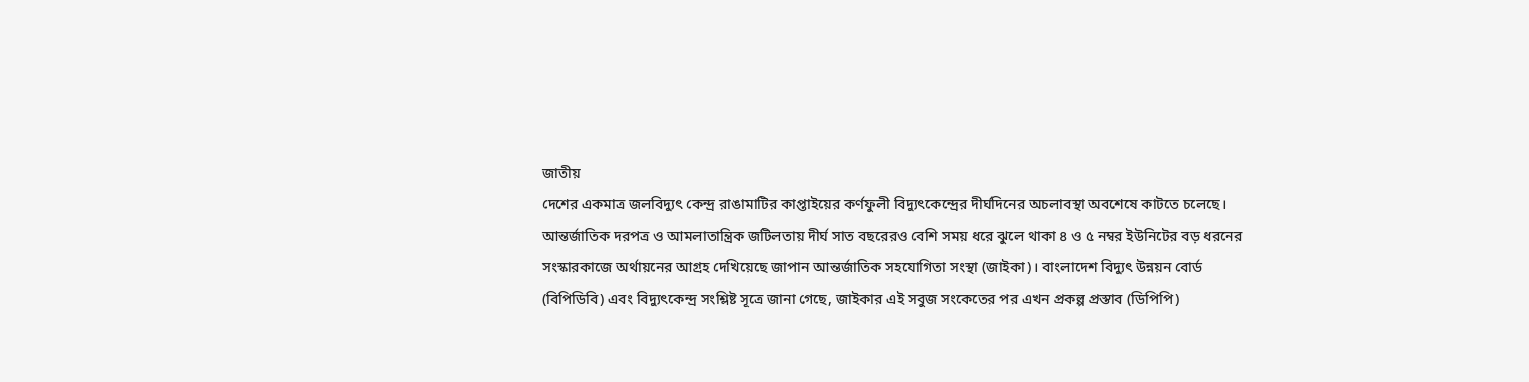জাতীয়
দেশের একমাত্র জলবিদ্যুৎ কেন্দ্র রাঙামাটির কাপ্তাইয়ের কর্ণফুলী বিদ্যুৎকেন্দ্রের দীর্ঘদিনের অচলাবস্থা অবশেষে কাটতে চলেছে। আন্তর্জাতিক দরপত্র ও আমলাতান্ত্রিক জটিলতায় দীর্ঘ সাত বছরেরও বেশি সময় ধরে ঝুলে থাকা ৪ ও ৫ নম্বর ইউনিটের বড় ধরনের সংস্কারকাজে অর্থায়নের আগ্রহ দেখিয়েছে জাপান আন্তর্জাতিক সহযোগিতা সংস্থা (জাইকা)। বাংলাদেশ বিদ্যুৎ উন্নয়ন বোর্ড (বিপিডিবি) এবং বিদ্যুৎকেন্দ্র সংশ্লিষ্ট সূত্রে জানা গেছে, জাইকার এই সবুজ সংকেতের পর এখন প্রকল্প প্রস্তাব (ডিপিপি)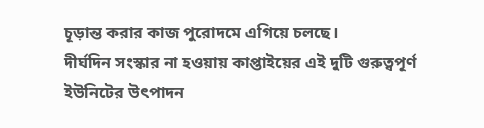চূড়ান্ত করার কাজ পুরোদমে এগিয়ে চলছে।
দীর্ঘদিন সংস্কার না হওয়ায় কাপ্তাইয়ের এই দুটি গুরুত্বপূর্ণ ইউনিটের উৎপাদন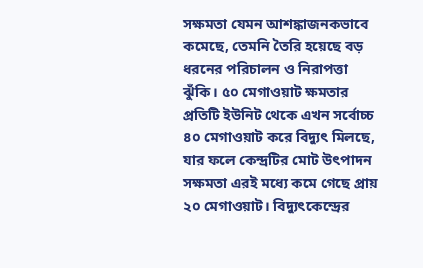সক্ষমতা যেমন আশঙ্কাজনকভাবে কমেছে, তেমনি তৈরি হয়েছে বড় ধরনের পরিচালন ও নিরাপত্তা ঝুঁকি। ৫০ মেগাওয়াট ক্ষমতার প্রতিটি ইউনিট থেকে এখন সর্বোচ্চ ৪০ মেগাওয়াট করে বিদ্যুৎ মিলছে, যার ফলে কেন্দ্রটির মোট উৎপাদন সক্ষমতা এরই মধ্যে কমে গেছে প্রায় ২০ মেগাওয়াট। বিদ্যুৎকেন্দ্রের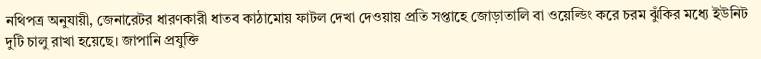নথিপত্র অনুযায়ী, জেনারেটর ধারণকারী ধাতব কাঠামোয় ফাটল দেখা দেওয়ায় প্রতি সপ্তাহে জোড়াতালি বা ওয়েল্ডিং করে চরম ঝুঁকির মধ্যে ইউনিট দুটি চালু রাখা হয়েছে। জাপানি প্রযুক্তি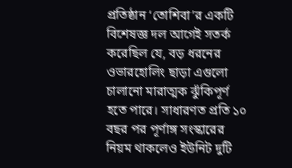প্রতিষ্ঠান ‘তোশিবা’র একটি বিশেষজ্ঞ দল আগেই সতর্ক করেছিল যে, বড় ধরনের ওভারহোলিং ছাড়া এগুলো চালানো মারাত্মক ঝুঁকিপূর্ণ হতে পারে। সাধারণত প্রতি ১০ বছর পর পূর্ণাঙ্গ সংস্কারের নিয়ম থাকলেও ইউনিট দুটি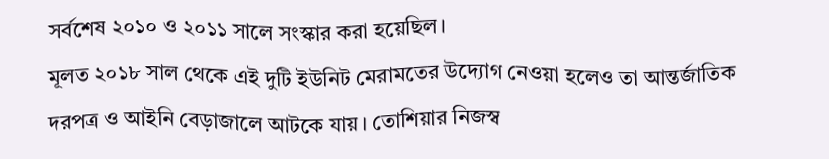সর্বশেষ ২০১০ ও ২০১১ সালে সংস্কার করা হয়েছিল।
মূলত ২০১৮ সাল থেকে এই দুটি ইউনিট মেরামতের উদ্যোগ নেওয়া হলেও তা আন্তর্জাতিক দরপত্র ও আইনি বেড়াজালে আটকে যায়। তোশিয়ার নিজস্ব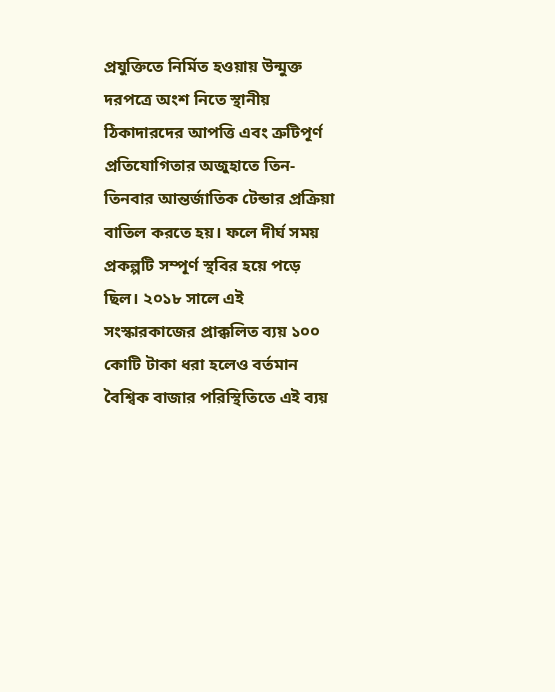প্রযুক্তিতে নির্মিত হওয়ায় উন্মুক্ত দরপত্রে অংশ নিতে স্থানীয় ঠিকাদারদের আপত্তি এবং ত্রুটিপূর্ণ প্রতিযোগিতার অজুহাতে তিন-তিনবার আন্তর্জাতিক টেন্ডার প্রক্রিয়া বাতিল করতে হয়। ফলে দীর্ঘ সময় প্রকল্পটি সম্পূর্ণ স্থবির হয়ে পড়ে ছিল। ২০১৮ সালে এই সংস্কারকাজের প্রাক্কলিত ব্যয় ১০০ কোটি টাকা ধরা হলেও বর্তমান বৈশ্বিক বাজার পরিস্থিতিতে এই ব্যয়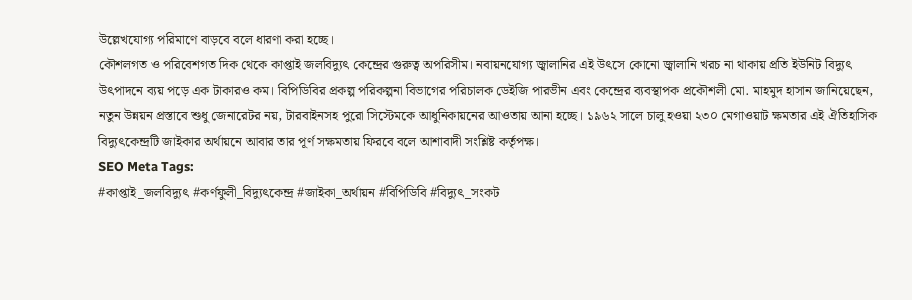উল্লেখযোগ্য পরিমাণে বাড়বে বলে ধারণা করা হচ্ছে।
কৌশলগত ও পরিবেশগত দিক থেকে কাপ্তাই জলবিদ্যুৎ কেন্দ্রের গুরুত্ব অপরিসীম। নবায়নযোগ্য জ্বালানির এই উৎসে কোনো জ্বালানি খরচ না থাকায় প্রতি ইউনিট বিদ্যুৎ উৎপাদনে ব্যয় পড়ে এক টাকারও কম। বিপিডিবির প্রকল্প পরিকল্পনা বিভাগের পরিচালক ডেইজি পারভীন এবং কেন্দ্রের ব্যবস্থাপক প্রকৌশলী মো. মাহমুদ হাসান জানিয়েছেন, নতুন উন্নয়ন প্রস্তাবে শুধু জেনারেটর নয়, টারবাইনসহ পুরো সিস্টেমকে আধুনিকায়নের আওতায় আনা হচ্ছে। ১৯৬২ সালে চালু হওয়া ২৩০ মেগাওয়াট ক্ষমতার এই ঐতিহাসিক বিদ্যুৎকেন্দ্রটি জাইকার অর্থায়নে আবার তার পূর্ণ সক্ষমতায় ফিরবে বলে আশাবাদী সংশ্লিষ্ট কর্তৃপক্ষ।
SEO Meta Tags:
#কাপ্তাই_জলবিদ্যুৎ #কর্ণফুলী_বিদ্যুৎকেন্দ্র #জাইকা_অর্থায়ন #বিপিডিবি #বিদ্যুৎ_সংকট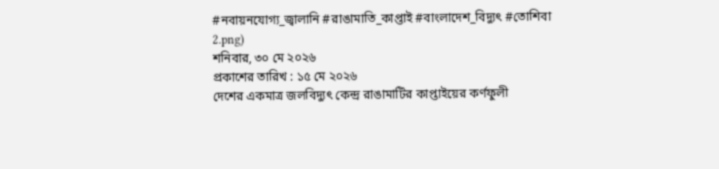#নবায়নযোগ্য_জ্বালানি #রাঙামাতি_কাপ্তাই #বাংলাদেশ_বিদ্যুৎ #তোশিবা
2.png)
শনিবার, ৩০ মে ২০২৬
প্রকাশের তারিখ : ১৫ মে ২০২৬
দেশের একমাত্র জলবিদ্যুৎ কেন্দ্র রাঙামাটির কাপ্তাইয়ের কর্ণফুলী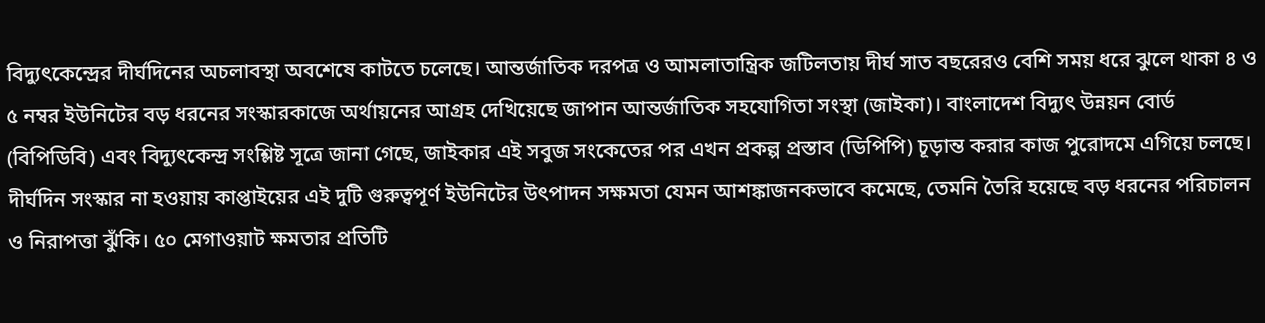বিদ্যুৎকেন্দ্রের দীর্ঘদিনের অচলাবস্থা অবশেষে কাটতে চলেছে। আন্তর্জাতিক দরপত্র ও আমলাতান্ত্রিক জটিলতায় দীর্ঘ সাত বছরেরও বেশি সময় ধরে ঝুলে থাকা ৪ ও ৫ নম্বর ইউনিটের বড় ধরনের সংস্কারকাজে অর্থায়নের আগ্রহ দেখিয়েছে জাপান আন্তর্জাতিক সহযোগিতা সংস্থা (জাইকা)। বাংলাদেশ বিদ্যুৎ উন্নয়ন বোর্ড (বিপিডিবি) এবং বিদ্যুৎকেন্দ্র সংশ্লিষ্ট সূত্রে জানা গেছে, জাইকার এই সবুজ সংকেতের পর এখন প্রকল্প প্রস্তাব (ডিপিপি) চূড়ান্ত করার কাজ পুরোদমে এগিয়ে চলছে।
দীর্ঘদিন সংস্কার না হওয়ায় কাপ্তাইয়ের এই দুটি গুরুত্বপূর্ণ ইউনিটের উৎপাদন সক্ষমতা যেমন আশঙ্কাজনকভাবে কমেছে, তেমনি তৈরি হয়েছে বড় ধরনের পরিচালন ও নিরাপত্তা ঝুঁকি। ৫০ মেগাওয়াট ক্ষমতার প্রতিটি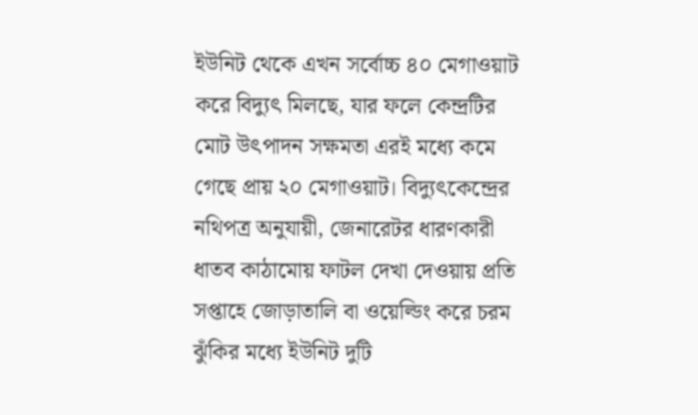ইউনিট থেকে এখন সর্বোচ্চ ৪০ মেগাওয়াট করে বিদ্যুৎ মিলছে, যার ফলে কেন্দ্রটির মোট উৎপাদন সক্ষমতা এরই মধ্যে কমে গেছে প্রায় ২০ মেগাওয়াট। বিদ্যুৎকেন্দ্রের নথিপত্র অনুযায়ী, জেনারেটর ধারণকারী ধাতব কাঠামোয় ফাটল দেখা দেওয়ায় প্রতি সপ্তাহে জোড়াতালি বা ওয়েল্ডিং করে চরম ঝুঁকির মধ্যে ইউনিট দুটি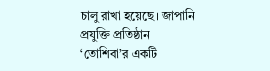চালু রাখা হয়েছে। জাপানি প্রযুক্তি প্রতিষ্ঠান ‘তোশিবা’র একটি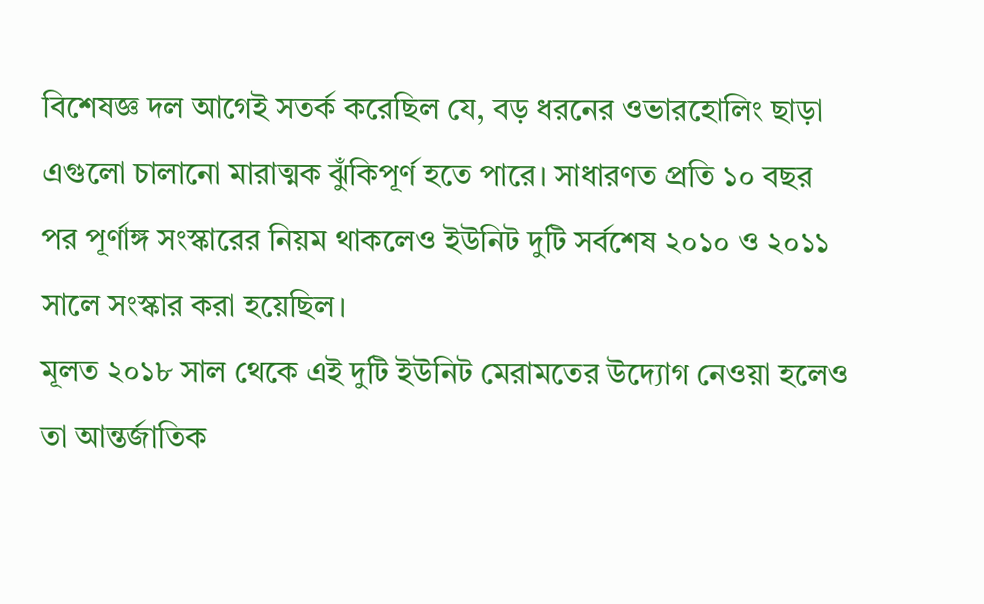বিশেষজ্ঞ দল আগেই সতর্ক করেছিল যে, বড় ধরনের ওভারহোলিং ছাড়া এগুলো চালানো মারাত্মক ঝুঁকিপূর্ণ হতে পারে। সাধারণত প্রতি ১০ বছর পর পূর্ণাঙ্গ সংস্কারের নিয়ম থাকলেও ইউনিট দুটি সর্বশেষ ২০১০ ও ২০১১ সালে সংস্কার করা হয়েছিল।
মূলত ২০১৮ সাল থেকে এই দুটি ইউনিট মেরামতের উদ্যোগ নেওয়া হলেও তা আন্তর্জাতিক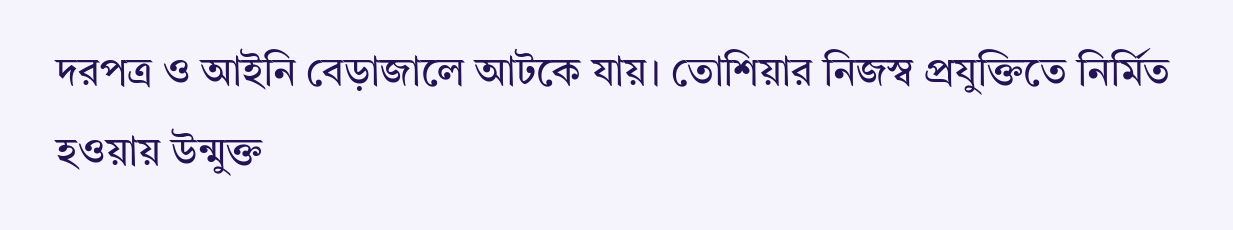দরপত্র ও আইনি বেড়াজালে আটকে যায়। তোশিয়ার নিজস্ব প্রযুক্তিতে নির্মিত হওয়ায় উন্মুক্ত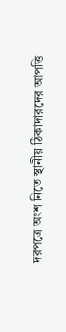দরপত্রে অংশ নিতে স্থানীয় ঠিকাদারদের আপত্তি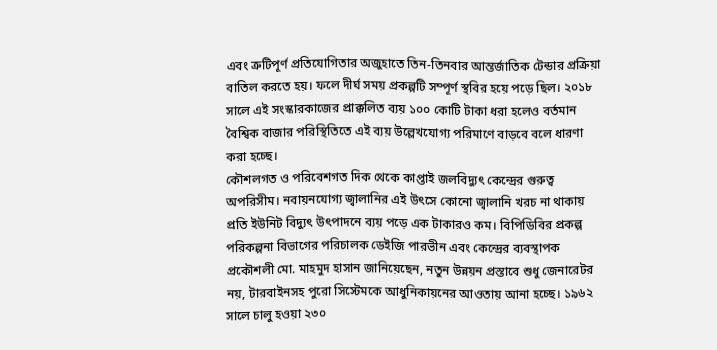এবং ত্রুটিপূর্ণ প্রতিযোগিতার অজুহাতে তিন-তিনবার আন্তর্জাতিক টেন্ডার প্রক্রিয়া বাতিল করতে হয়। ফলে দীর্ঘ সময় প্রকল্পটি সম্পূর্ণ স্থবির হয়ে পড়ে ছিল। ২০১৮ সালে এই সংস্কারকাজের প্রাক্কলিত ব্যয় ১০০ কোটি টাকা ধরা হলেও বর্তমান বৈশ্বিক বাজার পরিস্থিতিতে এই ব্যয় উল্লেখযোগ্য পরিমাণে বাড়বে বলে ধারণা করা হচ্ছে।
কৌশলগত ও পরিবেশগত দিক থেকে কাপ্তাই জলবিদ্যুৎ কেন্দ্রের গুরুত্ব অপরিসীম। নবায়নযোগ্য জ্বালানির এই উৎসে কোনো জ্বালানি খরচ না থাকায় প্রতি ইউনিট বিদ্যুৎ উৎপাদনে ব্যয় পড়ে এক টাকারও কম। বিপিডিবির প্রকল্প পরিকল্পনা বিভাগের পরিচালক ডেইজি পারভীন এবং কেন্দ্রের ব্যবস্থাপক প্রকৌশলী মো. মাহমুদ হাসান জানিয়েছেন, নতুন উন্নয়ন প্রস্তাবে শুধু জেনারেটর নয়, টারবাইনসহ পুরো সিস্টেমকে আধুনিকায়নের আওতায় আনা হচ্ছে। ১৯৬২ সালে চালু হওয়া ২৩০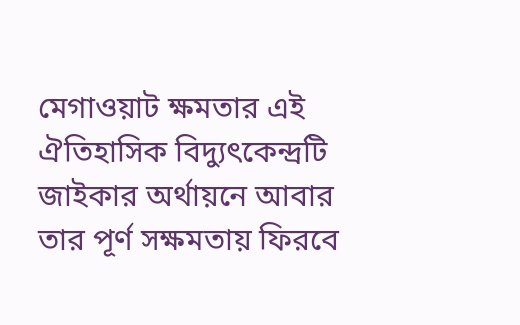মেগাওয়াট ক্ষমতার এই ঐতিহাসিক বিদ্যুৎকেন্দ্রটি জাইকার অর্থায়নে আবার তার পূর্ণ সক্ষমতায় ফিরবে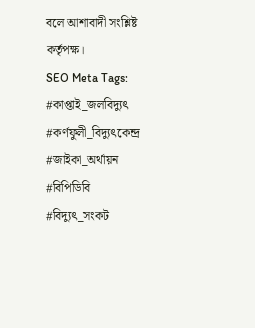বলে আশাবাদী সংশ্লিষ্ট কর্তৃপক্ষ।
SEO Meta Tags:
#কাপ্তাই_জলবিদ্যুৎ #কর্ণফুলী_বিদ্যুৎকেন্দ্র #জাইকা_অর্থায়ন #বিপিডিবি #বিদ্যুৎ_সংকট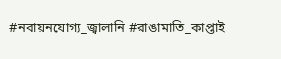#নবায়নযোগ্য_জ্বালানি #রাঙামাতি_কাপ্তাই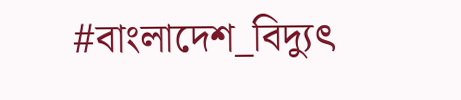#বাংলাদেশ_বিদ্যুৎ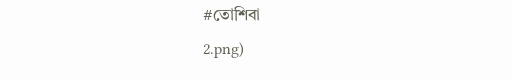#তোশিবা
2.png)